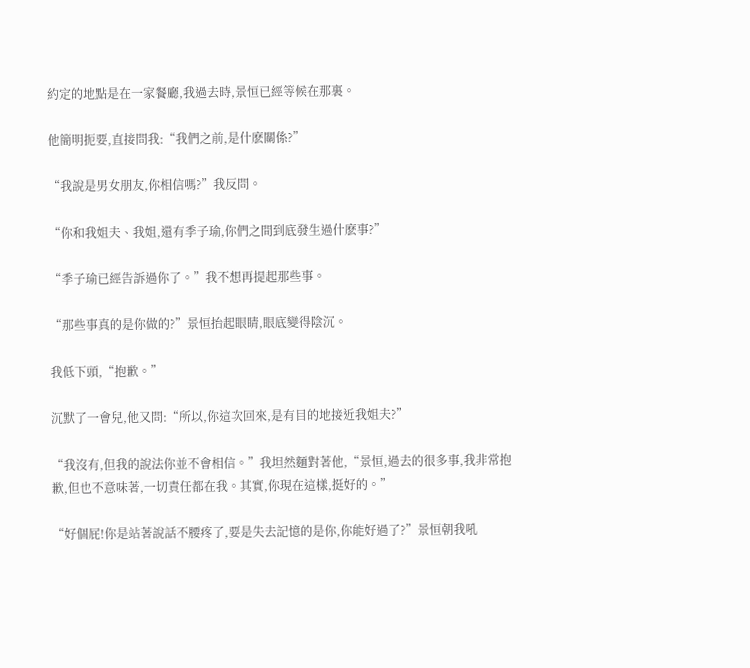約定的地點是在一家餐廳,我過去時,景恒已經等候在那裏。

他簡明扼要,直接問我:“我們之前,是什麽關係?”

“我說是男女朋友,你相信嗎?”我反問。

“你和我姐夫、我姐,還有季子瑜,你們之間到底發生過什麽事?”

“季子瑜已經告訴過你了。”我不想再提起那些事。

“那些事真的是你做的?”景恒抬起眼睛,眼底變得陰沉。

我低下頭,“抱歉。”

沉默了一會兒,他又問:“所以,你這次回來,是有目的地接近我姐夫?”

“我沒有,但我的說法你並不會相信。”我坦然麵對著他,“景恒,過去的很多事,我非常抱歉,但也不意味著,一切責任都在我。其實,你現在這樣,挺好的。”

“好個屁!你是站著說話不腰疼了,要是失去記憶的是你,你能好過了?”景恒朝我吼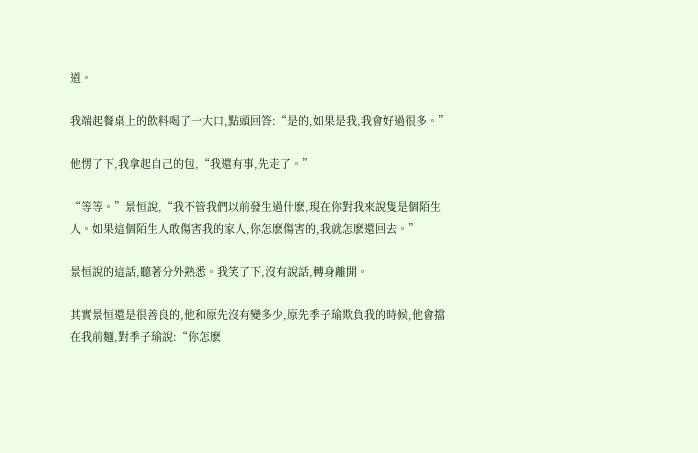道。

我端起餐桌上的飲料喝了一大口,點頭回答:“是的,如果是我,我會好過很多。”

他愣了下,我拿起自己的包,“我還有事,先走了。”

“等等。”景恒說,“我不管我們以前發生過什麽,現在你對我來說隻是個陌生人。如果這個陌生人敢傷害我的家人,你怎麽傷害的,我就怎麽還回去。”

景恒說的這話,聽著分外熟悉。我笑了下,沒有說話,轉身離開。

其實景恒還是很善良的,他和原先沒有變多少,原先季子瑜欺負我的時候,他會擋在我前麵,對季子瑜說:“你怎麽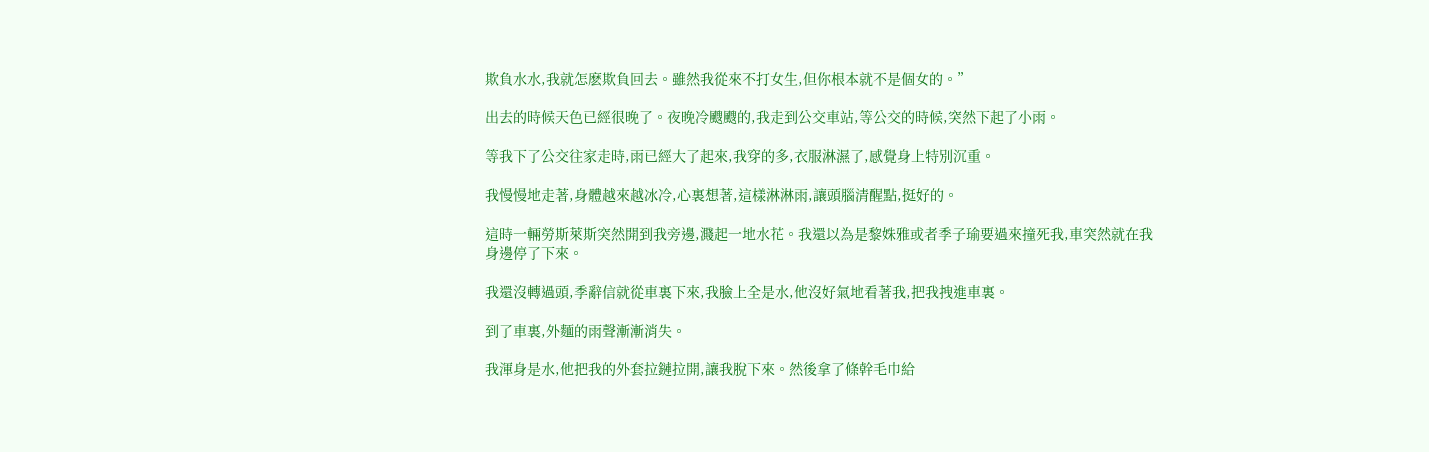欺負水水,我就怎麽欺負回去。雖然我從來不打女生,但你根本就不是個女的。”

出去的時候天色已經很晚了。夜晚冷颼颼的,我走到公交車站,等公交的時候,突然下起了小雨。

等我下了公交往家走時,雨已經大了起來,我穿的多,衣服淋濕了,感覺身上特別沉重。

我慢慢地走著,身體越來越冰冷,心裏想著,這樣淋淋雨,讓頭腦清醒點,挺好的。

這時一輛勞斯萊斯突然開到我旁邊,濺起一地水花。我還以為是黎姝雅或者季子瑜要過來撞死我,車突然就在我身邊停了下來。

我還沒轉過頭,季辭信就從車裏下來,我臉上全是水,他沒好氣地看著我,把我拽進車裏。

到了車裏,外麵的雨聲漸漸消失。

我渾身是水,他把我的外套拉鏈拉開,讓我脫下來。然後拿了條幹毛巾給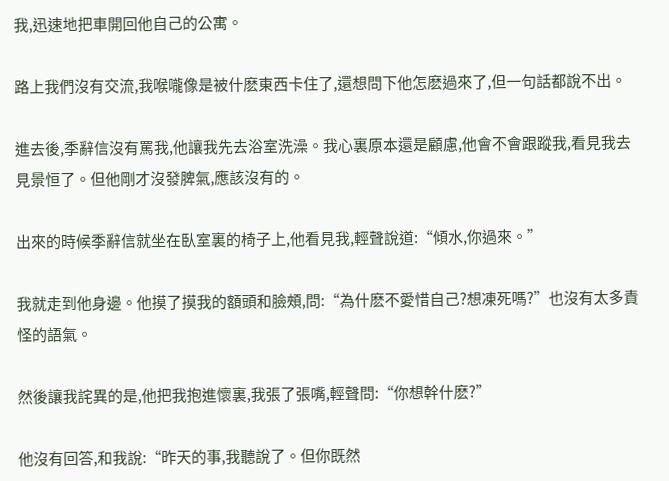我,迅速地把車開回他自己的公寓。

路上我們沒有交流,我喉嚨像是被什麽東西卡住了,還想問下他怎麽過來了,但一句話都說不出。

進去後,季辭信沒有罵我,他讓我先去浴室洗澡。我心裏原本還是顧慮,他會不會跟蹤我,看見我去見景恒了。但他剛才沒發脾氣,應該沒有的。

出來的時候季辭信就坐在臥室裏的椅子上,他看見我,輕聲說道:“傾水,你過來。”

我就走到他身邊。他摸了摸我的額頭和臉頰,問:“為什麽不愛惜自己?想凍死嗎?”也沒有太多責怪的語氣。

然後讓我詫異的是,他把我抱進懷裏,我張了張嘴,輕聲問:“你想幹什麽?”

他沒有回答,和我說:“昨天的事,我聽說了。但你既然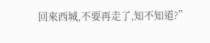回來西城,不要再走了,知不知道?”